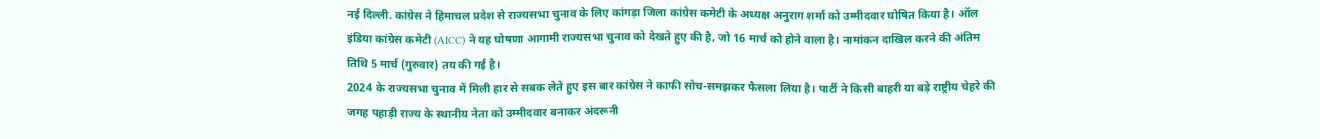नई दिल्ली. कांग्रेस ने हिमाचल प्रदेश से राज्यसभा चुनाव के लिए कांगड़ा जिला कांग्रेस कमेटी के अध्यक्ष अनुराग शर्मा को उम्मीदवार घोषित किया है। ऑल इंडिया कांग्रेस कमेटी (AICC) ने यह घोषणा आगामी राज्यसभा चुनाव को देखते हुए की है, जो 16 मार्च को होने वाला है। नामांकन दाखिल करने की अंतिम तिथि 5 मार्च (गुरुवार) तय की गई है।
2024 के राज्यसभा चुनाव में मिली हार से सबक लेते हुए इस बार कांग्रेस ने काफी सोच-समझकर फैसला लिया है। पार्टी ने किसी बाहरी या बड़े राष्ट्रीय चेहरे की जगह पहाड़ी राज्य के स्थानीय नेता को उम्मीदवार बनाकर अंदरूनी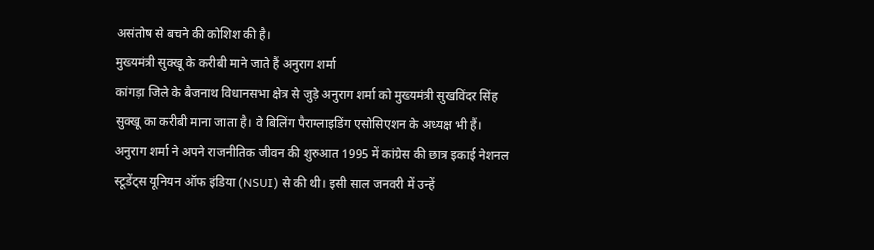असंतोष से बचने की कोशिश की है।
मुख्यमंत्री सुक्खू के करीबी माने जाते हैं अनुराग शर्मा
कांगड़ा जिले के बैजनाथ विधानसभा क्षेत्र से जुड़े अनुराग शर्मा को मुख्यमंत्री सुखविंदर सिंह सुक्खू का करीबी माना जाता है। वे बिलिंग पैराग्लाइडिंग एसोसिएशन के अध्यक्ष भी हैं।
अनुराग शर्मा ने अपने राजनीतिक जीवन की शुरुआत 1995 में कांग्रेस की छात्र इकाई नेशनल स्टूडेंट्स यूनियन ऑफ इंडिया (NSUI) से की थी। इसी साल जनवरी में उन्हें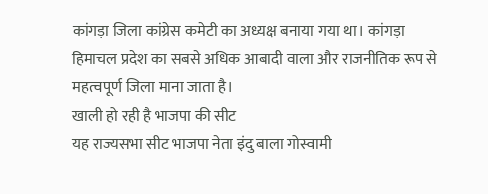कांगड़ा जिला कांग्रेस कमेटी का अध्यक्ष बनाया गया था। कांगड़ा हिमाचल प्रदेश का सबसे अधिक आबादी वाला और राजनीतिक रूप से महत्वपूर्ण जिला माना जाता है।
खाली हो रही है भाजपा की सीट
यह राज्यसभा सीट भाजपा नेता इंदु बाला गोस्वामी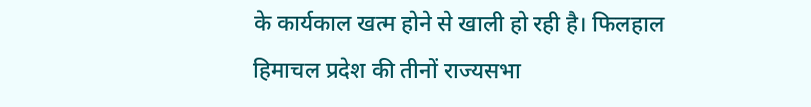के कार्यकाल खत्म होने से खाली हो रही है। फिलहाल हिमाचल प्रदेश की तीनों राज्यसभा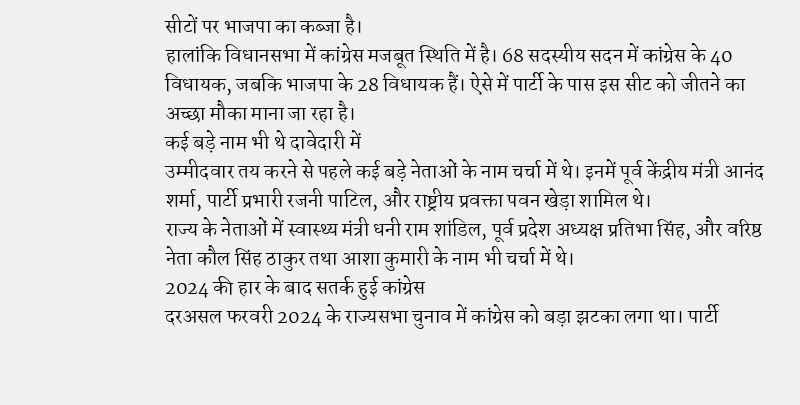सीटों पर भाजपा का कब्जा है।
हालांकि विधानसभा में कांग्रेस मजबूत स्थिति में है। 68 सदस्यीय सदन में कांग्रेस के 40 विधायक, जबकि भाजपा के 28 विधायक हैं। ऐसे में पार्टी के पास इस सीट को जीतने का अच्छा मौका माना जा रहा है।
कई बड़े नाम भी थे दावेदारी में
उम्मीदवार तय करने से पहले कई बड़े नेताओं के नाम चर्चा में थे। इनमें पूर्व केंद्रीय मंत्री आनंद शर्मा, पार्टी प्रभारी रजनी पाटिल, और राष्ट्रीय प्रवक्ता पवन खेड़ा शामिल थे।
राज्य के नेताओं में स्वास्थ्य मंत्री धनी राम शांडिल, पूर्व प्रदेश अध्यक्ष प्रतिभा सिंह, और वरिष्ठ नेता कौल सिंह ठाकुर तथा आशा कुमारी के नाम भी चर्चा में थे।
2024 की हार के बाद सतर्क हुई कांग्रेस
दरअसल फरवरी 2024 के राज्यसभा चुनाव में कांग्रेस को बड़ा झटका लगा था। पार्टी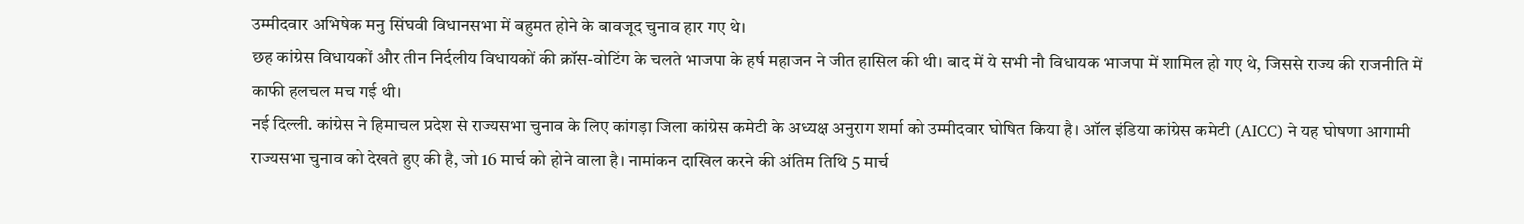उम्मीदवार अभिषेक मनु सिंघवी विधानसभा में बहुमत होने के बावजूद चुनाव हार गए थे।
छह कांग्रेस विधायकों और तीन निर्दलीय विधायकों की क्रॉस-वोटिंग के चलते भाजपा के हर्ष महाजन ने जीत हासिल की थी। बाद में ये सभी नौ विधायक भाजपा में शामिल हो गए थे, जिससे राज्य की राजनीति में काफी हलचल मच गई थी।
नई दिल्ली. कांग्रेस ने हिमाचल प्रदेश से राज्यसभा चुनाव के लिए कांगड़ा जिला कांग्रेस कमेटी के अध्यक्ष अनुराग शर्मा को उम्मीदवार घोषित किया है। ऑल इंडिया कांग्रेस कमेटी (AICC) ने यह घोषणा आगामी राज्यसभा चुनाव को देखते हुए की है, जो 16 मार्च को होने वाला है। नामांकन दाखिल करने की अंतिम तिथि 5 मार्च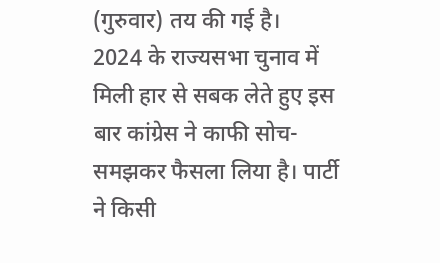(गुरुवार) तय की गई है।
2024 के राज्यसभा चुनाव में मिली हार से सबक लेते हुए इस बार कांग्रेस ने काफी सोच-समझकर फैसला लिया है। पार्टी ने किसी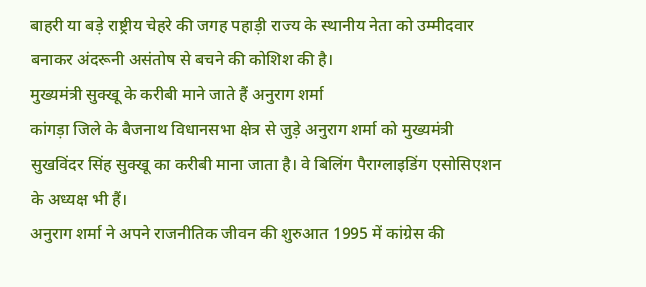बाहरी या बड़े राष्ट्रीय चेहरे की जगह पहाड़ी राज्य के स्थानीय नेता को उम्मीदवार बनाकर अंदरूनी असंतोष से बचने की कोशिश की है।
मुख्यमंत्री सुक्खू के करीबी माने जाते हैं अनुराग शर्मा
कांगड़ा जिले के बैजनाथ विधानसभा क्षेत्र से जुड़े अनुराग शर्मा को मुख्यमंत्री सुखविंदर सिंह सुक्खू का करीबी माना जाता है। वे बिलिंग पैराग्लाइडिंग एसोसिएशन के अध्यक्ष भी हैं।
अनुराग शर्मा ने अपने राजनीतिक जीवन की शुरुआत 1995 में कांग्रेस की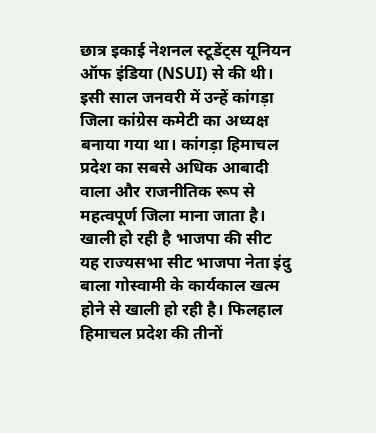छात्र इकाई नेशनल स्टूडेंट्स यूनियन ऑफ इंडिया (NSUI) से की थी। इसी साल जनवरी में उन्हें कांगड़ा जिला कांग्रेस कमेटी का अध्यक्ष बनाया गया था। कांगड़ा हिमाचल प्रदेश का सबसे अधिक आबादी वाला और राजनीतिक रूप से महत्वपूर्ण जिला माना जाता है।
खाली हो रही है भाजपा की सीट
यह राज्यसभा सीट भाजपा नेता इंदु बाला गोस्वामी के कार्यकाल खत्म होने से खाली हो रही है। फिलहाल हिमाचल प्रदेश की तीनों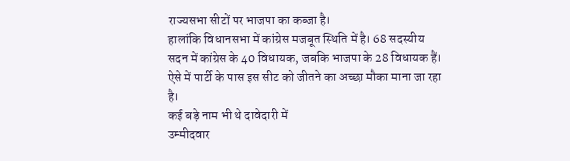राज्यसभा सीटों पर भाजपा का कब्जा है।
हालांकि विधानसभा में कांग्रेस मजबूत स्थिति में है। 68 सदस्यीय सदन में कांग्रेस के 40 विधायक, जबकि भाजपा के 28 विधायक हैं। ऐसे में पार्टी के पास इस सीट को जीतने का अच्छा मौका माना जा रहा है।
कई बड़े नाम भी थे दावेदारी में
उम्मीदवार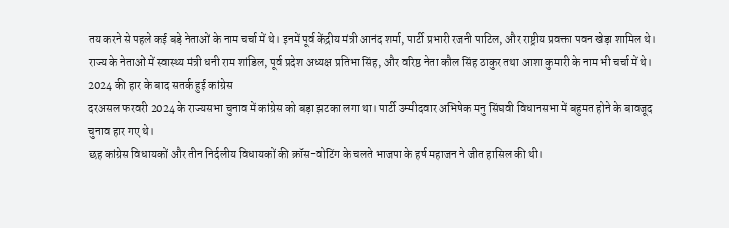तय करने से पहले कई बड़े नेताओं के नाम चर्चा में थे। इनमें पूर्व केंद्रीय मंत्री आनंद शर्मा, पार्टी प्रभारी रजनी पाटिल, और राष्ट्रीय प्रवक्ता पवन खेड़ा शामिल थे।
राज्य के नेताओं में स्वास्थ्य मंत्री धनी राम शांडिल, पूर्व प्रदेश अध्यक्ष प्रतिभा सिंह, और वरिष्ठ नेता कौल सिंह ठाकुर तथा आशा कुमारी के नाम भी चर्चा में थे।
2024 की हार के बाद सतर्क हुई कांग्रेस
दरअसल फरवरी 2024 के राज्यसभा चुनाव में कांग्रेस को बड़ा झटका लगा था। पार्टी उम्मीदवार अभिषेक मनु सिंघवी विधानसभा में बहुमत होने के बावजूद चुनाव हार गए थे।
छह कांग्रेस विधायकों और तीन निर्दलीय विधायकों की क्रॉस-वोटिंग के चलते भाजपा के हर्ष महाजन ने जीत हासिल की थी।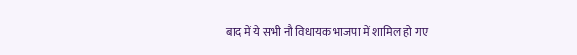बाद में ये सभी नौ विधायक भाजपा में शामिल हो गए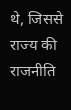थे, जिससे राज्य की राजनीति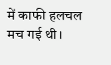में काफी हलचल मच गई थी।